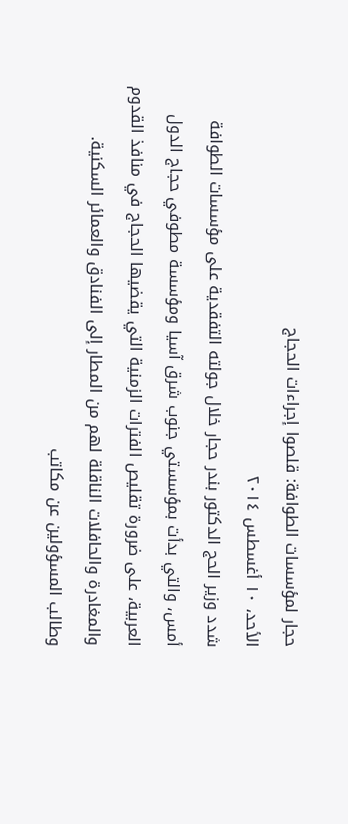حجار لمؤسسات الطوافة: قلصوا إجراءات الحجاج
الأحد، ١٠ أغسطس ٢٠١٤
شدد وزير الحج الدكتور بندر حجار خلال جولته التفقدية على مؤسسات الطوافة أمس، والتي بدأت بمؤسستي جنوب شرق آسيا ومؤسسة مطوفي حجاج الدول العربية، على ضرورة تقليص الفترات الزمنية التي يقضيها الحجاج في منافذ القدوم والمغادرة والحافلات الناقلة لهم من المطار إلى الفنادق والعمائر السكنية.
وطالب المسؤولين عن مكاتب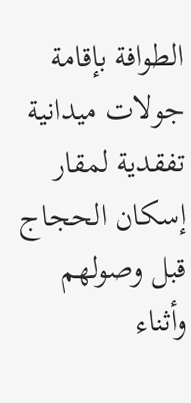الطوافة بإقامة جولات ميدانية تفقدية لمقار إسكان الحجاج قبل وصولهم وأثناء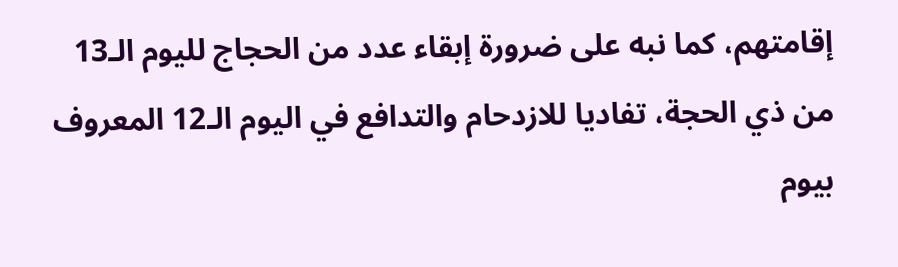إقامتهم، كما نبه على ضرورة إبقاء عدد من الحجاج لليوم الـ13 من ذي الحجة، تفاديا للازدحام والتدافع في اليوم الـ12 المعروف بيوم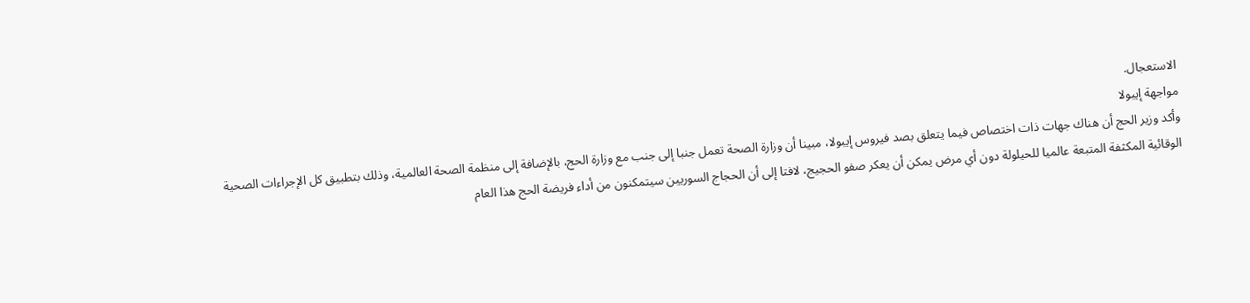الاستعجال.
مواجهة إيبولا
وأكد وزير الحج أن هناك جهات ذات اختصاص فيما يتعلق بصد فيروس إيبولا، مبينا أن وزارة الصحة تعمل جنبا إلى جنب مع وزارة الحج، بالإضافة إلى منظمة الصحة العالمية، وذلك بتطبيق كل الإجراءات الصحية الوقائية المكثفة المتبعة عالميا للحيلولة دون أي مرض يمكن أن يعكر صفو الحجيج، لافتا إلى أن الحجاج السوريين سيتمكنون من أداء فريضة الحج هذا العام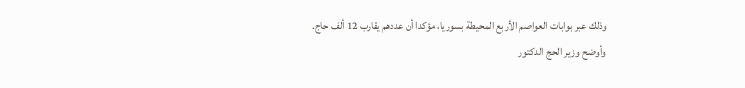وذلك عبر بوابات العواصم الأربع المحيطة بسوريا، مؤكدا أن عددهم يقارب 12 ألف حاج.
وأوضح وزير الحج الدكتور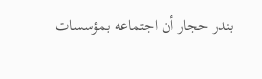بندر حجار أن اجتماعه بمؤسسات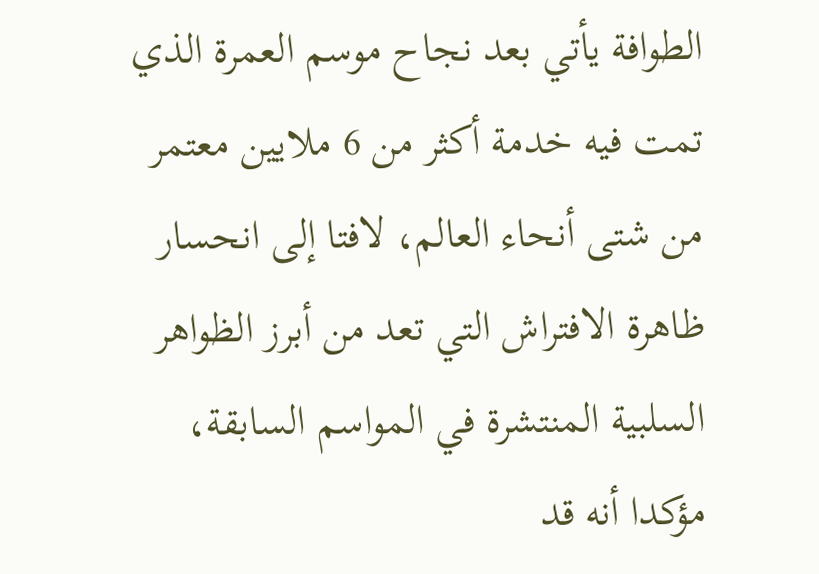الطوافة يأتي بعد نجاح موسم العمرة الذي تمت فيه خدمة أكثر من 6 ملايين معتمر من شتى أنحاء العالم، لافتا إلى انحسار ظاهرة الافتراش التي تعد من أبرز الظواهر السلبية المنتشرة في المواسم السابقة، مؤكدا أنه قد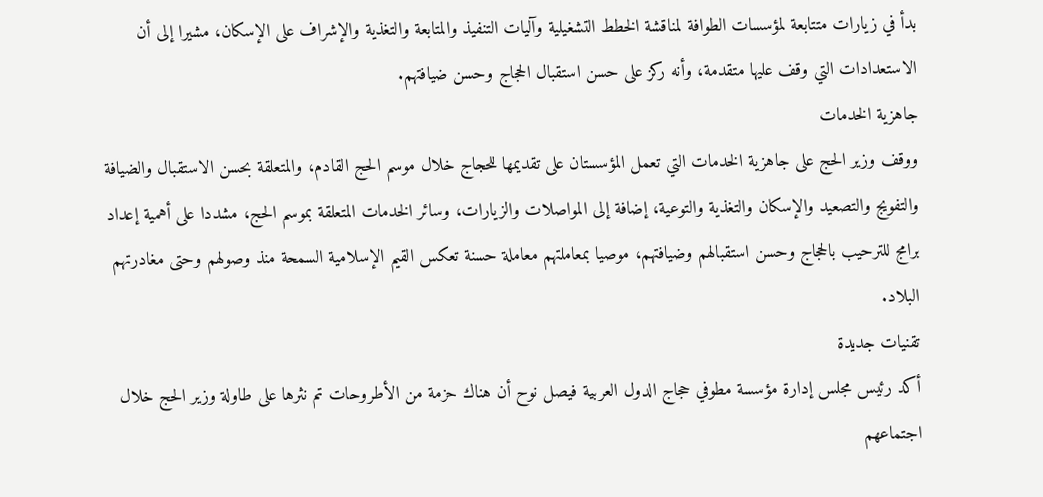بدأ في زيارات متتابعة لمؤسسات الطوافة لمناقشة الخطط التشغيلية وآليات التنفيذ والمتابعة والتغذية والإشراف على الإسكان، مشيرا إلى أن الاستعدادات التي وقف عليها متقدمة، وأنه ركز على حسن استقبال الحجاج وحسن ضيافتهم.
جاهزية الخدمات
ووقف وزير الحج على جاهزية الخدمات التي تعمل المؤسستان على تقديمها للحجاج خلال موسم الحج القادم، والمتعلقة بحسن الاستقبال والضيافة والتفويج والتصعيد والإسكان والتغذية والتوعية، إضافة إلى المواصلات والزيارات، وسائر الخدمات المتعلقة بموسم الحج، مشددا على أهمية إعداد برامج للترحيب بالحجاج وحسن استقبالهم وضيافتهم، موصيا بمعاملتهم معاملة حسنة تعكس القيم الإسلامية السمحة منذ وصولهم وحتى مغادرتهم البلاد.
تقنيات جديدة
أكد رئيس مجلس إدارة مؤسسة مطوفي حجاج الدول العربية فيصل نوح أن هناك حزمة من الأطروحات تم نثرها على طاولة وزير الحج خلال اجتماعهم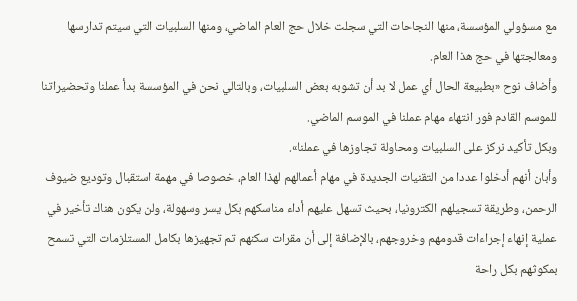مع مسؤولي المؤسسة، منها النجاحات التي سجلت خلال حج العام الماضي، ومنها السلبيات التي سيتم تدارسها ومعالجتها في حج هذا العام.
وأضاف نوح «بطبيعة الحال أي عمل لا بد أن تشوبه بعض السلبيات، وبالتالي نحن في المؤسسة بدأ عملنا وتحضيراتنا للموسم القادم فور انتهاء مهام عملنا في الموسم الماضي.
وبكل تأكيد نركز على السلبيات ومحاولة تجاوزها في عملنا».
وأبان أنهم أدخلوا عددا من التقنيات الجديدة في مهام أعمالهم لهذا العام، خصوصا في مهمة استقبال وتوديع ضيوف الرحمن، وطريقة تسجيلهم الكترونيا، بحيث تسهل عليهم أداء مناسكهم بكل يسر وسهولة، ولن يكون هناك تأخير في عملية إنهاء إجراءات قدومهم وخروجهم، بالإضافة إلى أن مقرات سكنهم تم تجهيزها بكامل المستلزمات التي تسمح بمكوثهم بكل راحة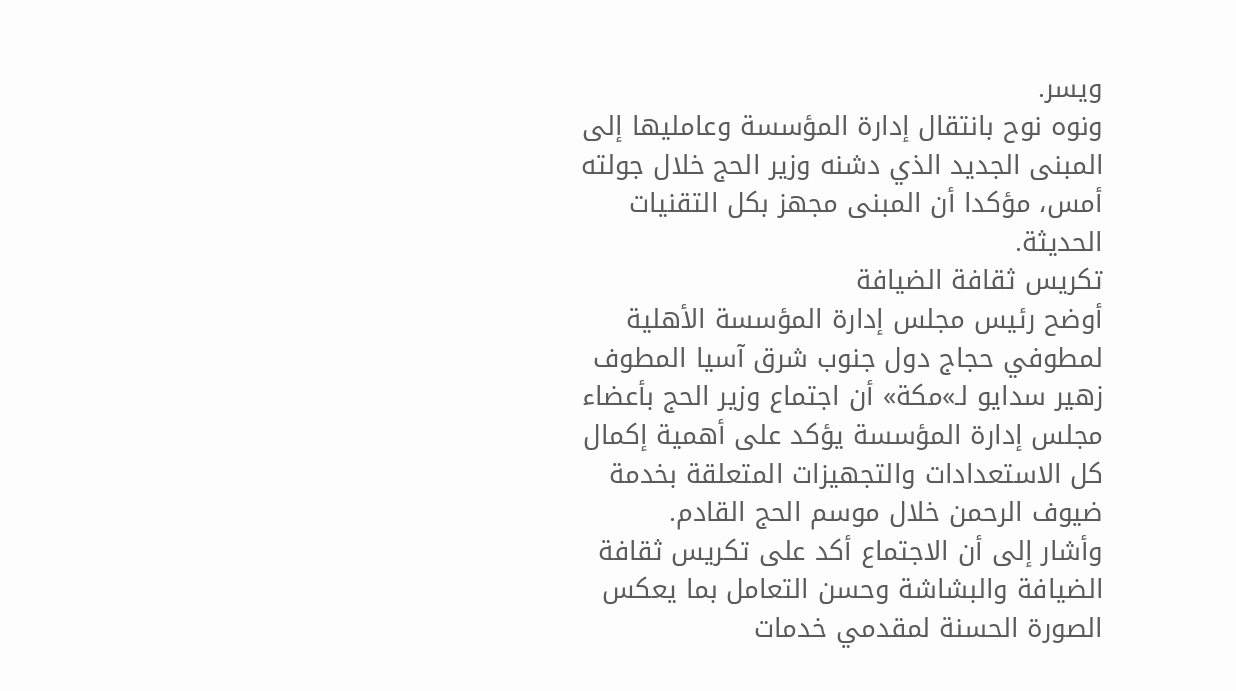ويسر.
ونوه نوح بانتقال إدارة المؤسسة وعامليها إلى المبنى الجديد الذي دشنه وزير الحج خلال جولته أمس، مؤكدا أن المبنى مجهز بكل التقنيات الحديثة.
تكريس ثقافة الضيافة
أوضح رئيس مجلس إدارة المؤسسة الأهلية لمطوفي حجاج دول جنوب شرق آسيا المطوف زهير سدايو لـ»مكة» أن اجتماع وزير الحج بأعضاء مجلس إدارة المؤسسة يؤكد على أهمية إكمال كل الاستعدادات والتجهيزات المتعلقة بخدمة ضيوف الرحمن خلال موسم الحج القادم.
وأشار إلى أن الاجتماع أكد على تكريس ثقافة الضيافة والبشاشة وحسن التعامل بما يعكس الصورة الحسنة لمقدمي خدمات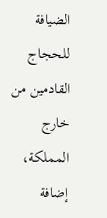الضيافة للحجاج القادمين من خارج المملكة، إضافة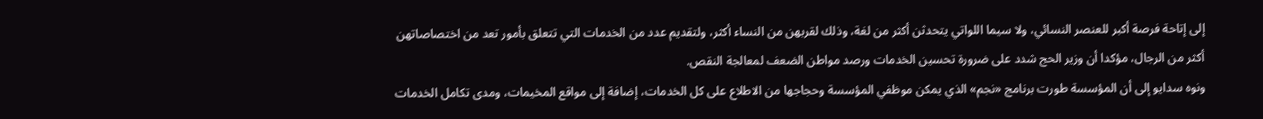إلى إتاحة فرصة أكبر للعنصر النسائي، ولا سيما اللواتي يتحدثن أكثر من لغة، وذلك لقربهن من النساء أكثر، ولتقديم عدد من الخدمات التي تتعلق بأمور تعد من اختصاصاتهن أكثر من الرجال، مؤكدا أن وزير الحج شدد على ضرورة تحسين الخدمات ورصد مواطن الضعف لمعالجة النقص.
ونوه سدايو إلى أن المؤسسة طورت برنامج «نجم» الذي يمكن موظفي المؤسسة وحجاجها من الاطلاع على كل الخدمات، إضافة إلى مواقع المخيمات، ومدى تكامل الخدمات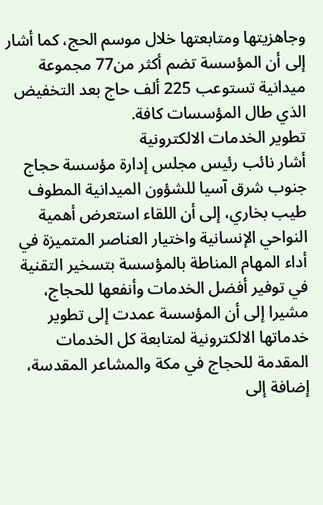وجاهزيتها ومتابعتها خلال موسم الحج، كما أشار إلى أن المؤسسة تضم أكثر من77 مجموعة ميدانية تستوعب 225 ألف حاج بعد التخفيض الذي طال المؤسسات كافة.
تطوير الخدمات الالكترونية
أشار نائب رئيس مجلس إدارة مؤسسة حجاج جنوب شرق آسيا للشؤون الميدانية المطوف طيب بخاري، إلى أن اللقاء استعرض أهمية النواحي الإنسانية واختيار العناصر المتميزة في أداء المهام المناطة بالمؤسسة بتسخير التقنية في توفير أفضل الخدمات وأنفعها للحجاج، مشيرا إلى أن المؤسسة عمدت إلى تطوير خدماتها الالكترونية لمتابعة كل الخدمات المقدمة للحجاج في مكة والمشاعر المقدسة، إضافة إلى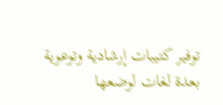توفير كتيبات إرشادية وتوعوية بعدة لغات لوضعها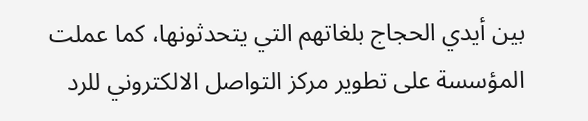بين أيدي الحجاج بلغاتهم التي يتحدثونها، كما عملت المؤسسة على تطوير مركز التواصل الالكتروني للرد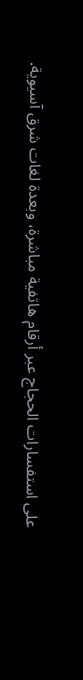على استفسارات الحجاج عبر أرقام هاتفية مباشرة، وبعدة لغات شرق آسيوية.